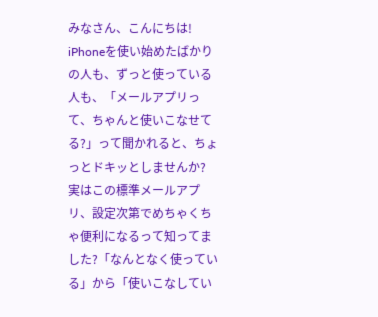みなさん、こんにちは!
iPhoneを使い始めたばかりの人も、ずっと使っている人も、「メールアプリって、ちゃんと使いこなせてる?」って聞かれると、ちょっとドキッとしませんか?
実はこの標準メールアプリ、設定次第でめちゃくちゃ便利になるって知ってました?「なんとなく使っている」から「使いこなしてい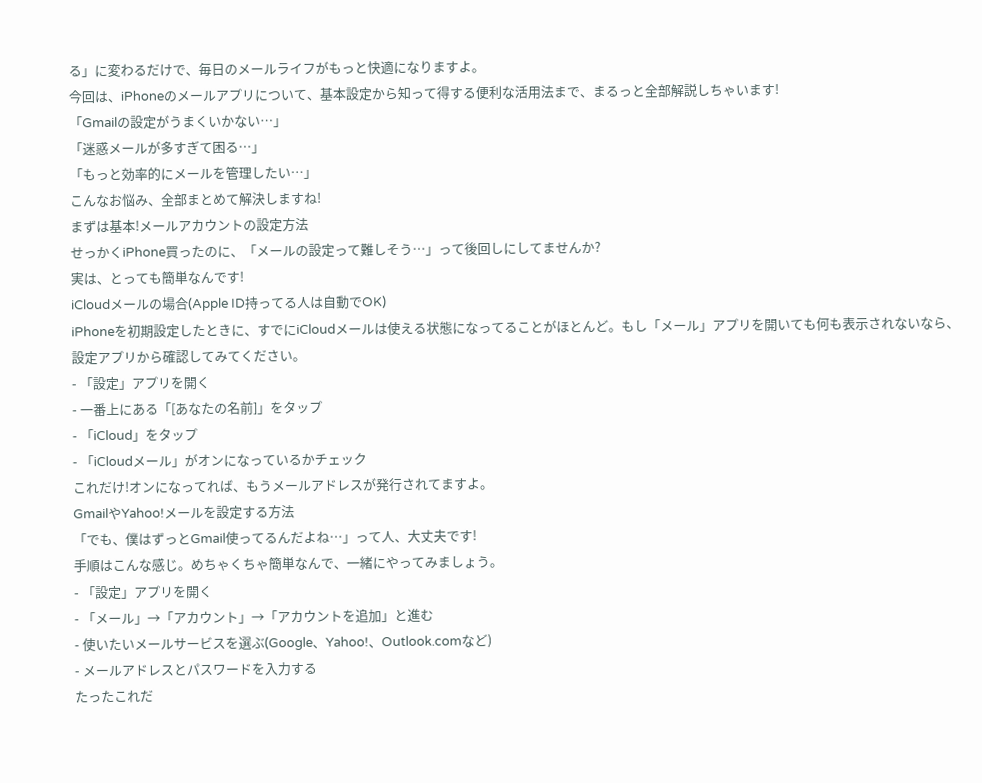る」に変わるだけで、毎日のメールライフがもっと快適になりますよ。
今回は、iPhoneのメールアプリについて、基本設定から知って得する便利な活用法まで、まるっと全部解説しちゃいます!
「Gmailの設定がうまくいかない…」
「迷惑メールが多すぎて困る…」
「もっと効率的にメールを管理したい…」
こんなお悩み、全部まとめて解決しますね!
まずは基本!メールアカウントの設定方法
せっかくiPhone買ったのに、「メールの設定って難しそう…」って後回しにしてませんか?
実は、とっても簡単なんです!
iCloudメールの場合(Apple ID持ってる人は自動でOK)
iPhoneを初期設定したときに、すでにiCloudメールは使える状態になってることがほとんど。もし「メール」アプリを開いても何も表示されないなら、設定アプリから確認してみてください。
- 「設定」アプリを開く
- 一番上にある「[あなたの名前]」をタップ
- 「iCloud」をタップ
- 「iCloudメール」がオンになっているかチェック
これだけ!オンになってれば、もうメールアドレスが発行されてますよ。
GmailやYahoo!メールを設定する方法
「でも、僕はずっとGmail使ってるんだよね…」って人、大丈夫です!
手順はこんな感じ。めちゃくちゃ簡単なんで、一緒にやってみましょう。
- 「設定」アプリを開く
- 「メール」→「アカウント」→「アカウントを追加」と進む
- 使いたいメールサービスを選ぶ(Google、Yahoo!、Outlook.comなど)
- メールアドレスとパスワードを入力する
たったこれだ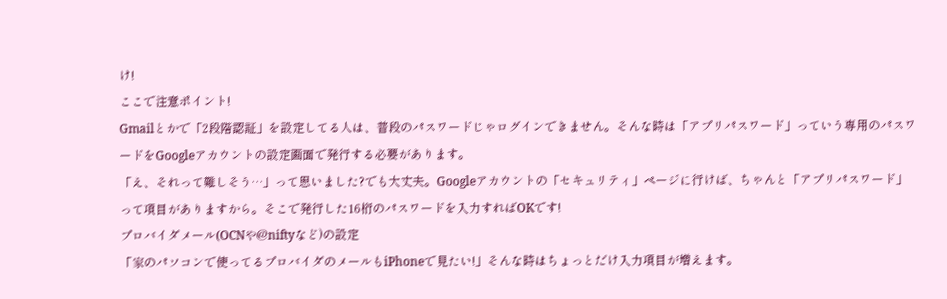け!
ここで注意ポイント!
Gmailとかで「2段階認証」を設定してる人は、普段のパスワードじゃログインできません。そんな時は「アプリパスワード」っていう専用のパスワードをGoogleアカウントの設定画面で発行する必要があります。
「え、それって難しそう…」って思いました?でも大丈夫。Googleアカウントの「セキュリティ」ページに行けば、ちゃんと「アプリパスワード」って項目がありますから。そこで発行した16桁のパスワードを入力すればOKです!
プロバイダメール(OCNや@niftyなど)の設定
「家のパソコンで使ってるプロバイダのメールもiPhoneで見たい!」そんな時はちょっとだけ入力項目が増えます。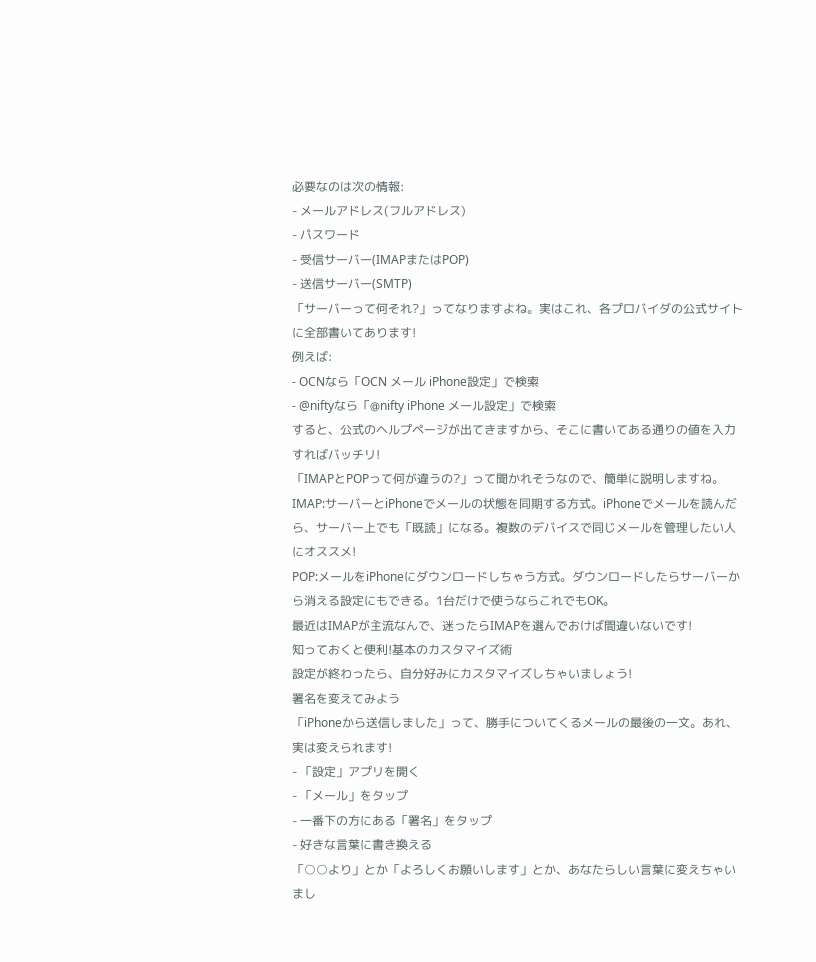必要なのは次の情報:
- メールアドレス(フルアドレス)
- パスワード
- 受信サーバー(IMAPまたはPOP)
- 送信サーバー(SMTP)
「サーバーって何それ?」ってなりますよね。実はこれ、各プロバイダの公式サイトに全部書いてあります!
例えば:
- OCNなら「OCN メール iPhone設定」で検索
- @niftyなら「@nifty iPhone メール設定」で検索
すると、公式のヘルプページが出てきますから、そこに書いてある通りの値を入力すればバッチリ!
「IMAPとPOPって何が違うの?」って聞かれそうなので、簡単に説明しますね。
IMAP:サーバーとiPhoneでメールの状態を同期する方式。iPhoneでメールを読んだら、サーバー上でも「既読」になる。複数のデバイスで同じメールを管理したい人にオススメ!
POP:メールをiPhoneにダウンロードしちゃう方式。ダウンロードしたらサーバーから消える設定にもできる。1台だけで使うならこれでもOK。
最近はIMAPが主流なんで、迷ったらIMAPを選んでおけば間違いないです!
知っておくと便利!基本のカスタマイズ術
設定が終わったら、自分好みにカスタマイズしちゃいましょう!
署名を変えてみよう
「iPhoneから送信しました」って、勝手についてくるメールの最後の一文。あれ、実は変えられます!
- 「設定」アプリを開く
- 「メール」をタップ
- 一番下の方にある「署名」をタップ
- 好きな言葉に書き換える
「○○より」とか「よろしくお願いします」とか、あなたらしい言葉に変えちゃいまし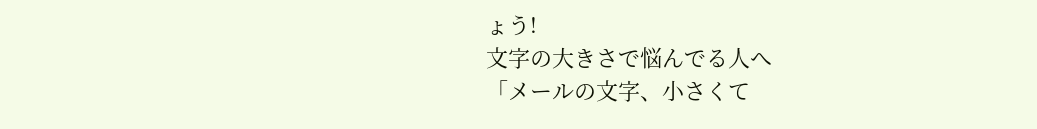ょう!
文字の大きさで悩んでる人へ
「メールの文字、小さくて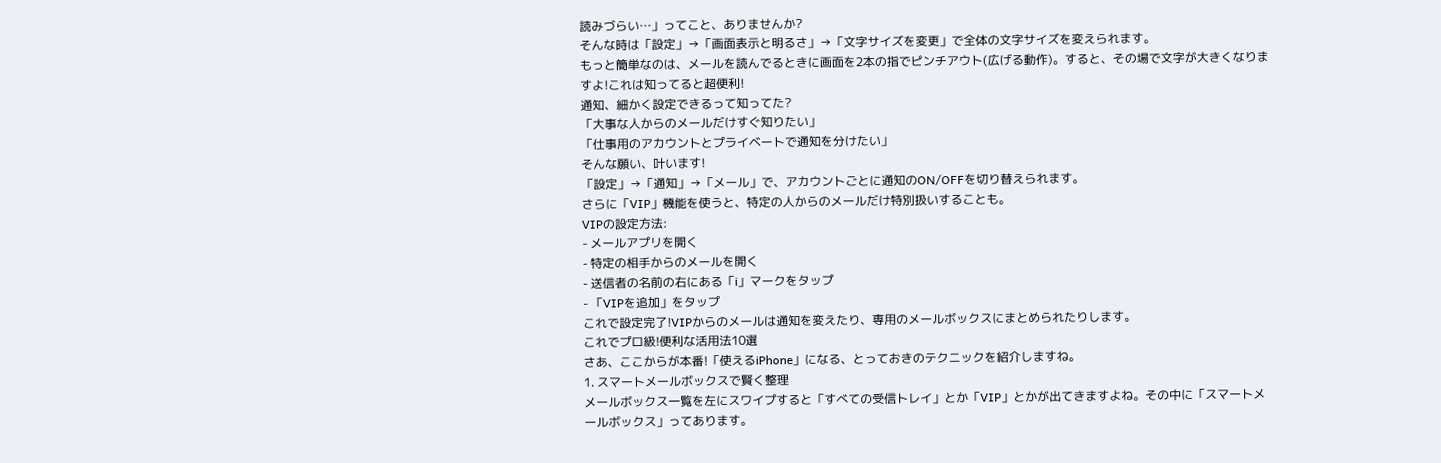読みづらい…」ってこと、ありませんか?
そんな時は「設定」→「画面表示と明るさ」→「文字サイズを変更」で全体の文字サイズを変えられます。
もっと簡単なのは、メールを読んでるときに画面を2本の指でピンチアウト(広げる動作)。すると、その場で文字が大きくなりますよ!これは知ってると超便利!
通知、細かく設定できるって知ってた?
「大事な人からのメールだけすぐ知りたい」
「仕事用のアカウントとプライベートで通知を分けたい」
そんな願い、叶います!
「設定」→「通知」→「メール」で、アカウントごとに通知のON/OFFを切り替えられます。
さらに「VIP」機能を使うと、特定の人からのメールだけ特別扱いすることも。
VIPの設定方法:
- メールアプリを開く
- 特定の相手からのメールを開く
- 送信者の名前の右にある「i」マークをタップ
- 「VIPを追加」をタップ
これで設定完了!VIPからのメールは通知を変えたり、専用のメールボックスにまとめられたりします。
これでプロ級!便利な活用法10選
さあ、ここからが本番!「使えるiPhone」になる、とっておきのテクニックを紹介しますね。
1. スマートメールボックスで賢く整理
メールボックス一覧を左にスワイプすると「すべての受信トレイ」とか「VIP」とかが出てきますよね。その中に「スマートメールボックス」ってあります。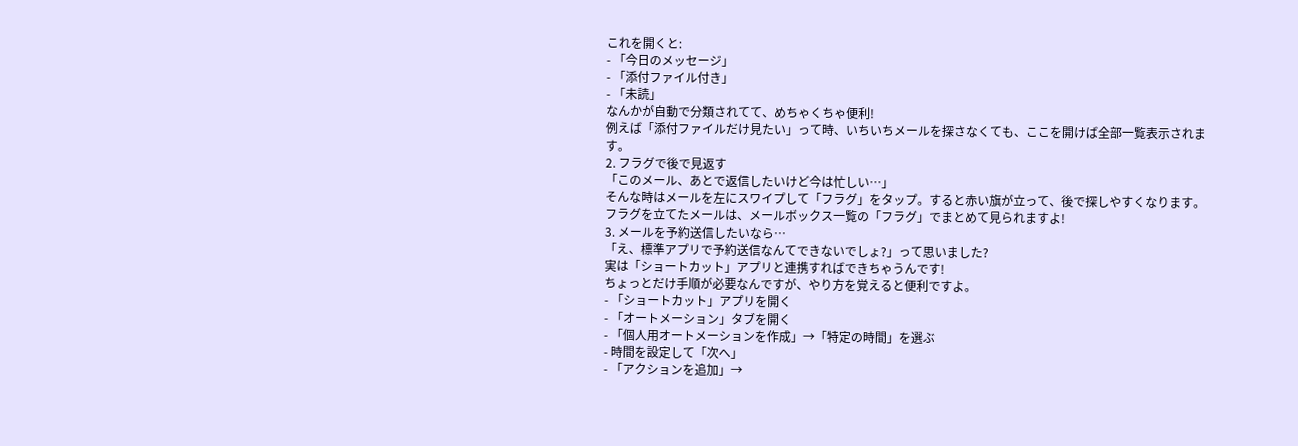これを開くと:
- 「今日のメッセージ」
- 「添付ファイル付き」
- 「未読」
なんかが自動で分類されてて、めちゃくちゃ便利!
例えば「添付ファイルだけ見たい」って時、いちいちメールを探さなくても、ここを開けば全部一覧表示されます。
2. フラグで後で見返す
「このメール、あとで返信したいけど今は忙しい…」
そんな時はメールを左にスワイプして「フラグ」をタップ。すると赤い旗が立って、後で探しやすくなります。
フラグを立てたメールは、メールボックス一覧の「フラグ」でまとめて見られますよ!
3. メールを予約送信したいなら…
「え、標準アプリで予約送信なんてできないでしょ?」って思いました?
実は「ショートカット」アプリと連携すればできちゃうんです!
ちょっとだけ手順が必要なんですが、やり方を覚えると便利ですよ。
- 「ショートカット」アプリを開く
- 「オートメーション」タブを開く
- 「個人用オートメーションを作成」→「特定の時間」を選ぶ
- 時間を設定して「次へ」
- 「アクションを追加」→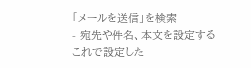「メールを送信」を検索
- 宛先や件名、本文を設定する
これで設定した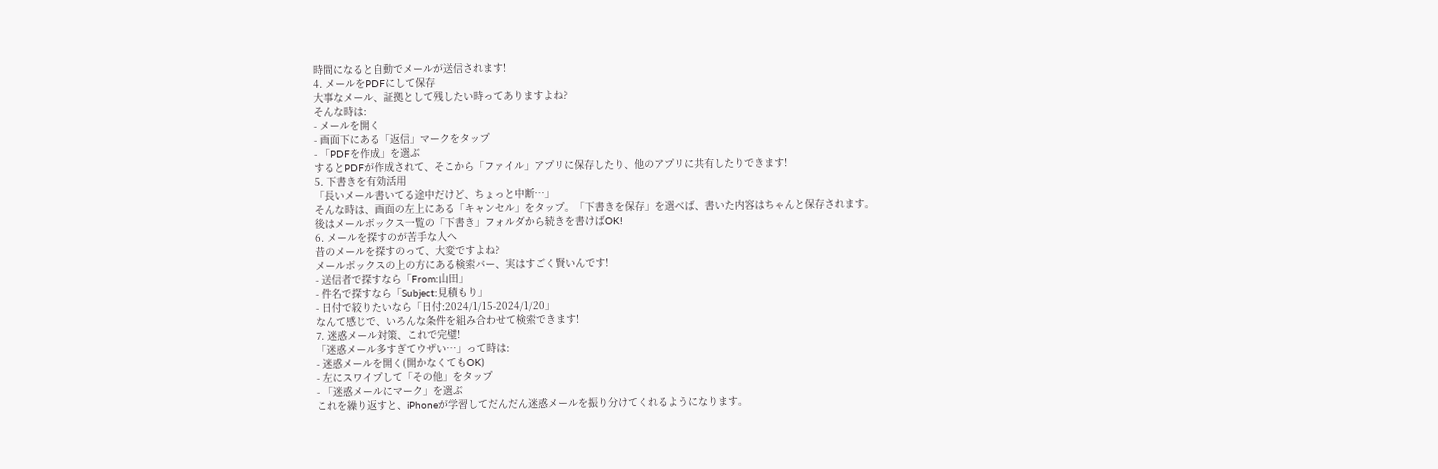時間になると自動でメールが送信されます!
4. メールをPDFにして保存
大事なメール、証拠として残したい時ってありますよね?
そんな時は:
- メールを開く
- 画面下にある「返信」マークをタップ
- 「PDFを作成」を選ぶ
するとPDFが作成されて、そこから「ファイル」アプリに保存したり、他のアプリに共有したりできます!
5. 下書きを有効活用
「長いメール書いてる途中だけど、ちょっと中断…」
そんな時は、画面の左上にある「キャンセル」をタップ。「下書きを保存」を選べば、書いた内容はちゃんと保存されます。
後はメールボックス一覧の「下書き」フォルダから続きを書けばOK!
6. メールを探すのが苦手な人へ
昔のメールを探すのって、大変ですよね?
メールボックスの上の方にある検索バー、実はすごく賢いんです!
- 送信者で探すなら「From:山田」
- 件名で探すなら「Subject:見積もり」
- 日付で絞りたいなら「日付:2024/1/15-2024/1/20」
なんて感じで、いろんな条件を組み合わせて検索できます!
7. 迷惑メール対策、これで完璧!
「迷惑メール多すぎてウザい…」って時は:
- 迷惑メールを開く(開かなくてもOK)
- 左にスワイプして「その他」をタップ
- 「迷惑メールにマーク」を選ぶ
これを繰り返すと、iPhoneが学習してだんだん迷惑メールを振り分けてくれるようになります。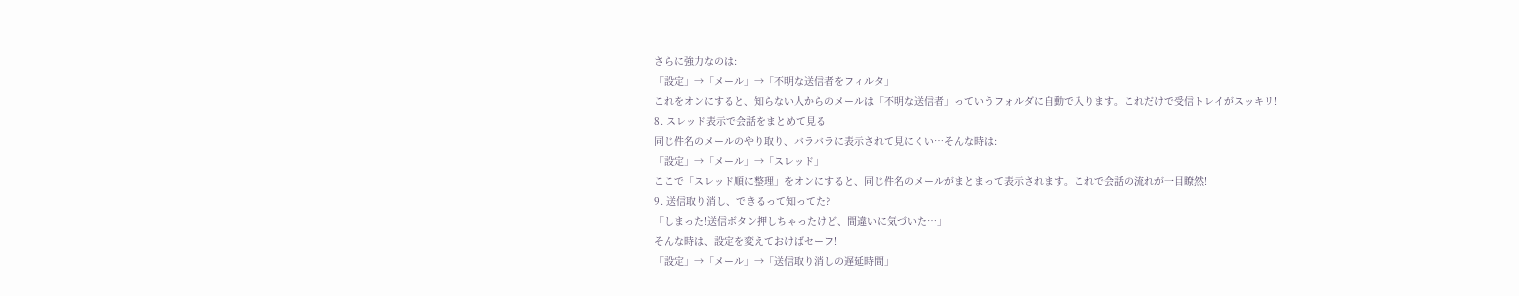さらに強力なのは:
「設定」→「メール」→「不明な送信者をフィルタ」
これをオンにすると、知らない人からのメールは「不明な送信者」っていうフォルダに自動で入ります。これだけで受信トレイがスッキリ!
8. スレッド表示で会話をまとめて見る
同じ件名のメールのやり取り、バラバラに表示されて見にくい…そんな時は:
「設定」→「メール」→「スレッド」
ここで「スレッド順に整理」をオンにすると、同じ件名のメールがまとまって表示されます。これで会話の流れが一目瞭然!
9. 送信取り消し、できるって知ってた?
「しまった!送信ボタン押しちゃったけど、間違いに気づいた…」
そんな時は、設定を変えておけばセーフ!
「設定」→「メール」→「送信取り消しの遅延時間」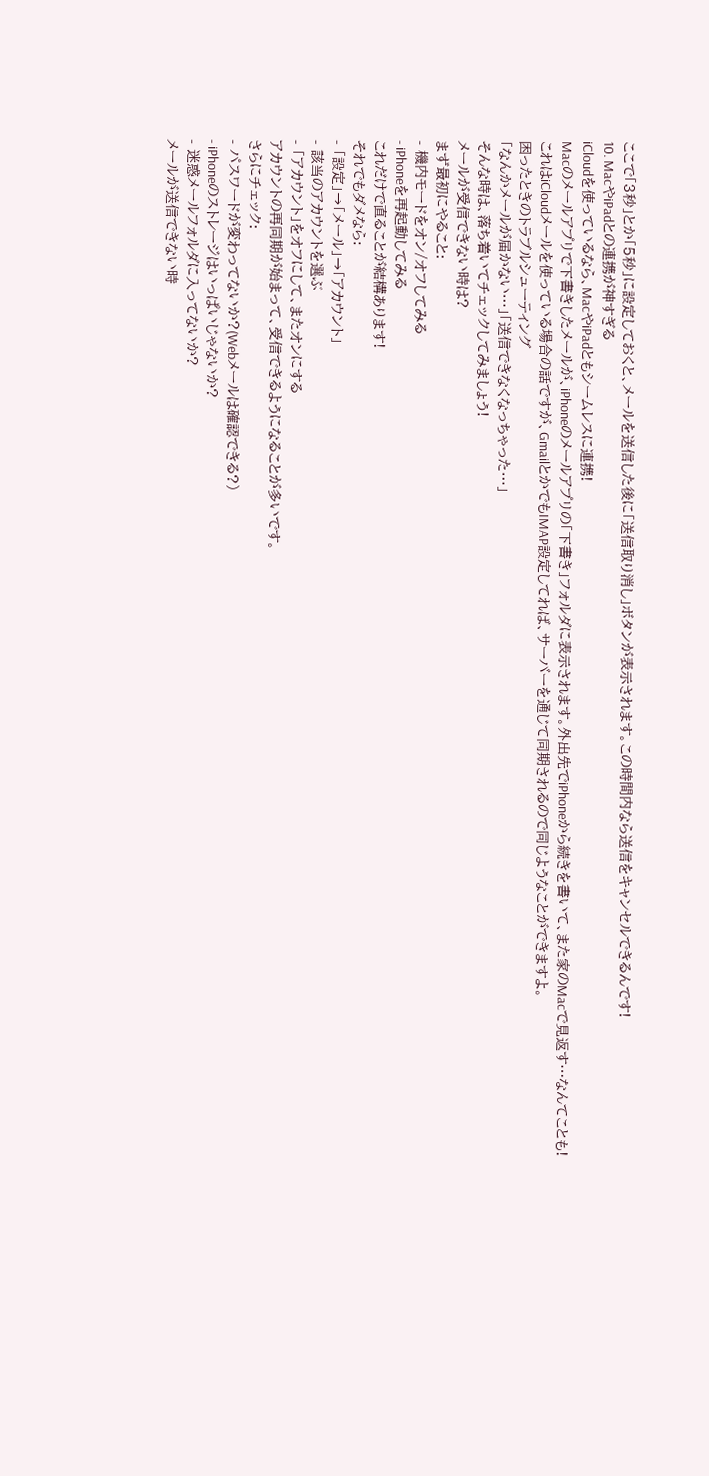ここで「3秒」とか「5秒」に設定しておくと、メールを送信した後に「送信取り消し」ボタンが表示されます。この時間内なら送信をキャンセルできるんです!
10. MacやiPadとの連携が神すぎる
iCloudを使っているなら、MacやiPadともシームレスに連携!
Macのメールアプリで下書きしたメールが、iPhoneのメールアプリの「下書き」フォルダに表示されます。外出先でiPhoneから続きを書いて、また家のMacで見返す…なんてことも!
これはiCloudメールを使っている場合の話ですが、GmailとかでもIMAP設定してれば、サーバーを通じて同期されるので同じようなことができますよ。
困ったときのトラブルシューティング
「なんかメールが届かない…」「送信できなくなっちゃった…」
そんな時は、落ち着いてチェックしてみましょう!
メールが受信できない時は?
まず最初にやること:
- 機内モードをオン/オフしてみる
- iPhoneを再起動してみる
これだけで直ることが結構あります!
それでもダメなら:
- 「設定」→「メール」→「アカウント」
- 該当のアカウントを選ぶ
- 「アカウント」をオフにして、またオンにする
アカウントの再同期が始まって、受信できるようになることが多いです。
さらにチェック:
- パスワードが変わってないか?(Webメールは確認できる?)
- iPhoneのストレージはいっぱいじゃないか?
- 迷惑メールフォルダに入ってないか?
メールが送信できない時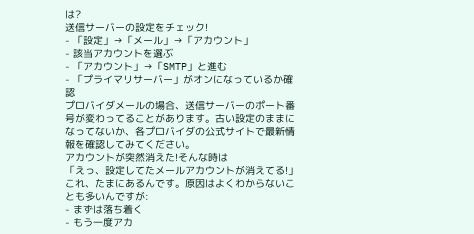は?
送信サーバーの設定をチェック!
- 「設定」→「メール」→「アカウント」
- 該当アカウントを選ぶ
- 「アカウント」→「SMTP」と進む
- 「プライマリサーバー」がオンになっているか確認
プロバイダメールの場合、送信サーバーのポート番号が変わってることがあります。古い設定のままになってないか、各プロバイダの公式サイトで最新情報を確認してみてください。
アカウントが突然消えた!そんな時は
「えっ、設定してたメールアカウントが消えてる!」
これ、たまにあるんです。原因はよくわからないことも多いんですが:
- まずは落ち着く
- もう一度アカ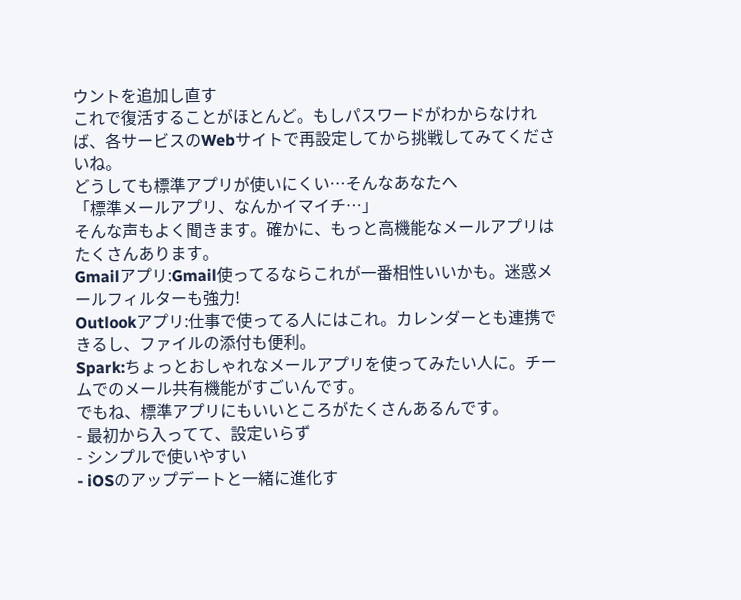ウントを追加し直す
これで復活することがほとんど。もしパスワードがわからなければ、各サービスのWebサイトで再設定してから挑戦してみてくださいね。
どうしても標準アプリが使いにくい…そんなあなたへ
「標準メールアプリ、なんかイマイチ…」
そんな声もよく聞きます。確かに、もっと高機能なメールアプリはたくさんあります。
Gmailアプリ:Gmail使ってるならこれが一番相性いいかも。迷惑メールフィルターも強力!
Outlookアプリ:仕事で使ってる人にはこれ。カレンダーとも連携できるし、ファイルの添付も便利。
Spark:ちょっとおしゃれなメールアプリを使ってみたい人に。チームでのメール共有機能がすごいんです。
でもね、標準アプリにもいいところがたくさんあるんです。
- 最初から入ってて、設定いらず
- シンプルで使いやすい
- iOSのアップデートと一緒に進化す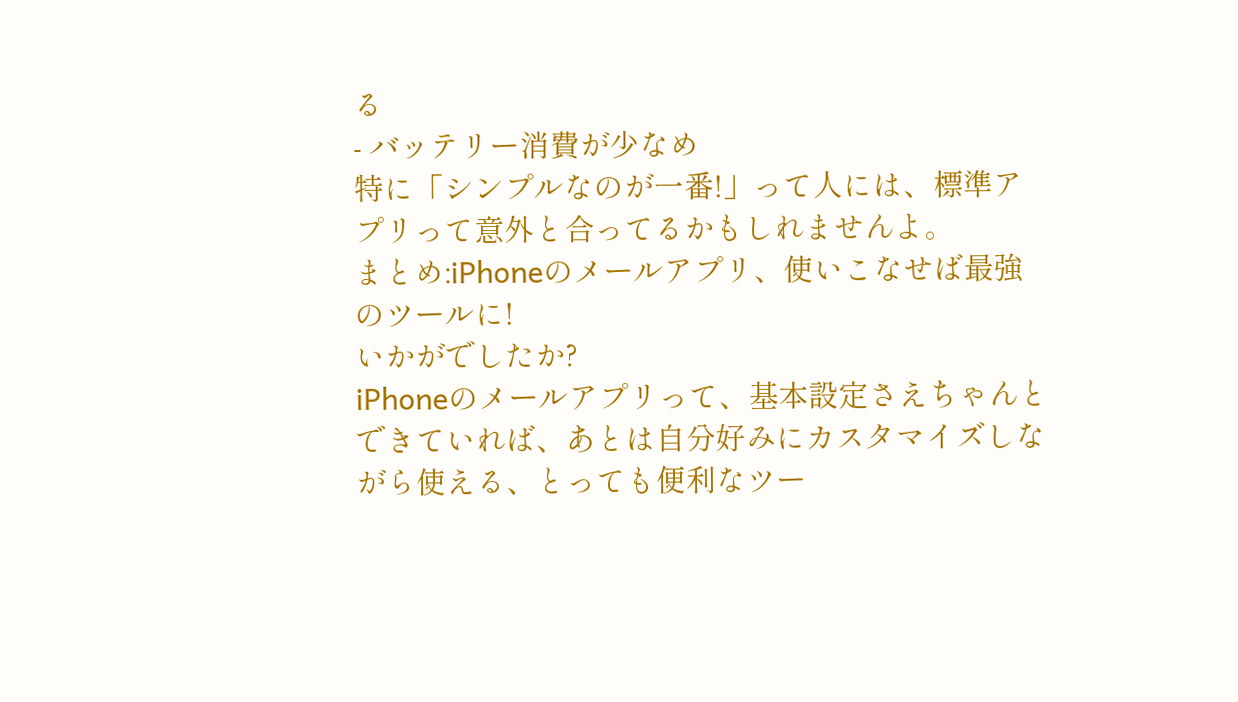る
- バッテリー消費が少なめ
特に「シンプルなのが一番!」って人には、標準アプリって意外と合ってるかもしれませんよ。
まとめ:iPhoneのメールアプリ、使いこなせば最強のツールに!
いかがでしたか?
iPhoneのメールアプリって、基本設定さえちゃんとできていれば、あとは自分好みにカスタマイズしながら使える、とっても便利なツー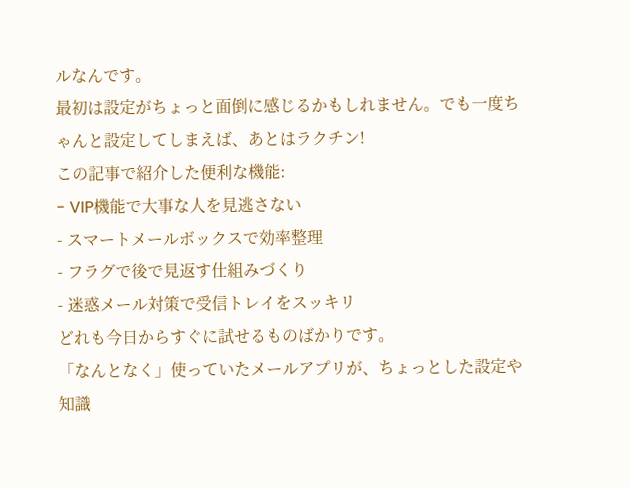ルなんです。
最初は設定がちょっと面倒に感じるかもしれません。でも一度ちゃんと設定してしまえば、あとはラクチン!
この記事で紹介した便利な機能:
- VIP機能で大事な人を見逃さない
- スマートメールボックスで効率整理
- フラグで後で見返す仕組みづくり
- 迷惑メール対策で受信トレイをスッキリ
どれも今日からすぐに試せるものばかりです。
「なんとなく」使っていたメールアプリが、ちょっとした設定や知識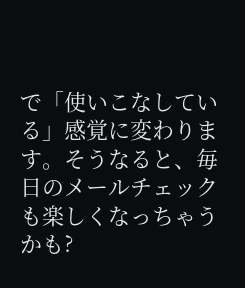で「使いこなしている」感覚に変わります。そうなると、毎日のメールチェックも楽しくなっちゃうかも?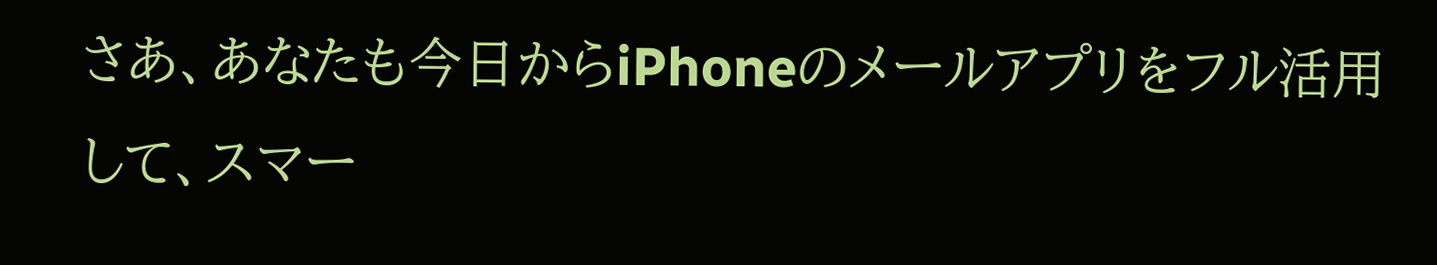さあ、あなたも今日からiPhoneのメールアプリをフル活用して、スマー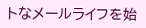トなメールライフを始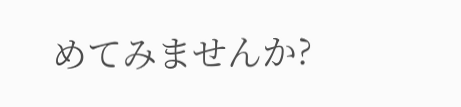めてみませんか?